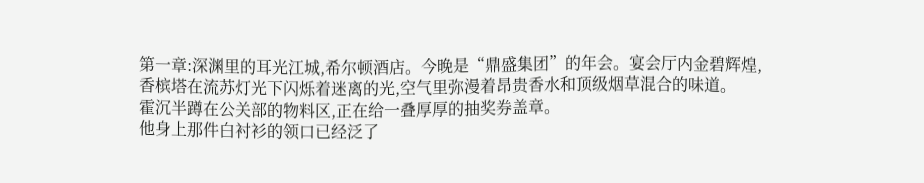第一章:深渊里的耳光江城,希尔顿酒店。今晚是“鼎盛集团”的年会。宴会厅内金碧辉煌,
香槟塔在流苏灯光下闪烁着迷离的光,空气里弥漫着昂贵香水和顶级烟草混合的味道。
霍沉半蹲在公关部的物料区,正在给一叠厚厚的抽奖券盖章。
他身上那件白衬衫的领口已经泛了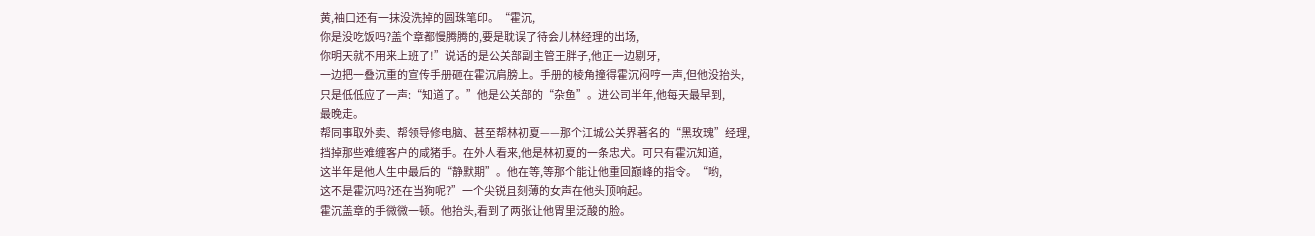黄,袖口还有一抹没洗掉的圆珠笔印。“霍沉,
你是没吃饭吗?盖个章都慢腾腾的,要是耽误了待会儿林经理的出场,
你明天就不用来上班了!”说话的是公关部副主管王胖子,他正一边剔牙,
一边把一叠沉重的宣传手册砸在霍沉肩膀上。手册的棱角撞得霍沉闷哼一声,但他没抬头,
只是低低应了一声:“知道了。”他是公关部的“杂鱼”。进公司半年,他每天最早到,
最晚走。
帮同事取外卖、帮领导修电脑、甚至帮林初夏——那个江城公关界著名的“黑玫瑰”经理,
挡掉那些难缠客户的咸猪手。在外人看来,他是林初夏的一条忠犬。可只有霍沉知道,
这半年是他人生中最后的“静默期”。他在等,等那个能让他重回巅峰的指令。“哟,
这不是霍沉吗?还在当狗呢?”一个尖锐且刻薄的女声在他头顶响起。
霍沉盖章的手微微一顿。他抬头,看到了两张让他胃里泛酸的脸。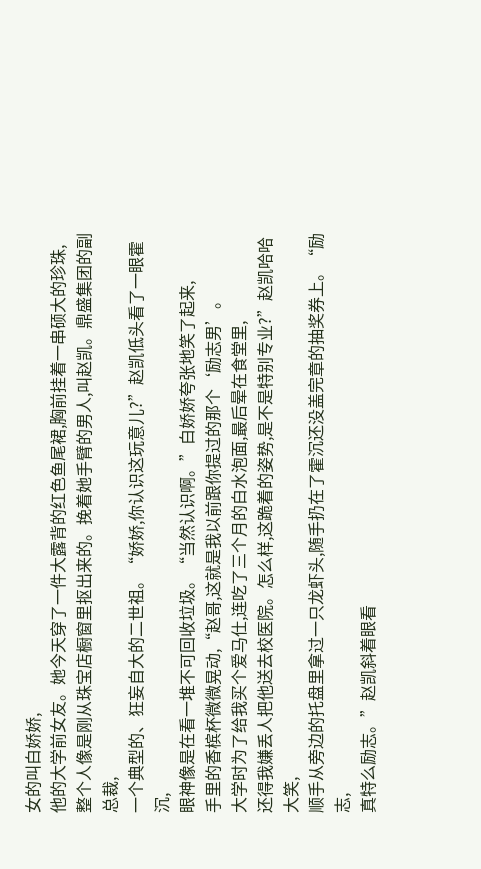女的叫白娇娇,
他的大学前女友。她今天穿了一件大露背的红色鱼尾裙,胸前挂着一串硕大的珍珠,
整个人像是刚从珠宝店橱窗里抠出来的。挽着她手臂的男人,叫赵凯。鼎盛集团的副总裁,
一个典型的、狂妄自大的二世祖。“娇娇,你认识这玩意儿?”赵凯低头看了一眼霍沉,
眼神像是在看一堆不可回收垃圾。“当然认识啊。”白娇娇夸张地笑了起来,
手里的香槟杯微微晃动,“赵哥,这就是我以前跟你提过的那个‘励志男’。
大学时为了给我买个爱马仕,连吃了三个月的白水泡面,最后晕在食堂里,
还得我嫌丢人把他送去校医院。怎么样,这跪着的姿势,是不是特别专业?”赵凯哈哈大笑,
顺手从旁边的托盘里拿过一只龙虾头,随手扔在了霍沉还没盖完章的抽奖券上。“励志,
真特么励志。”赵凯斜着眼看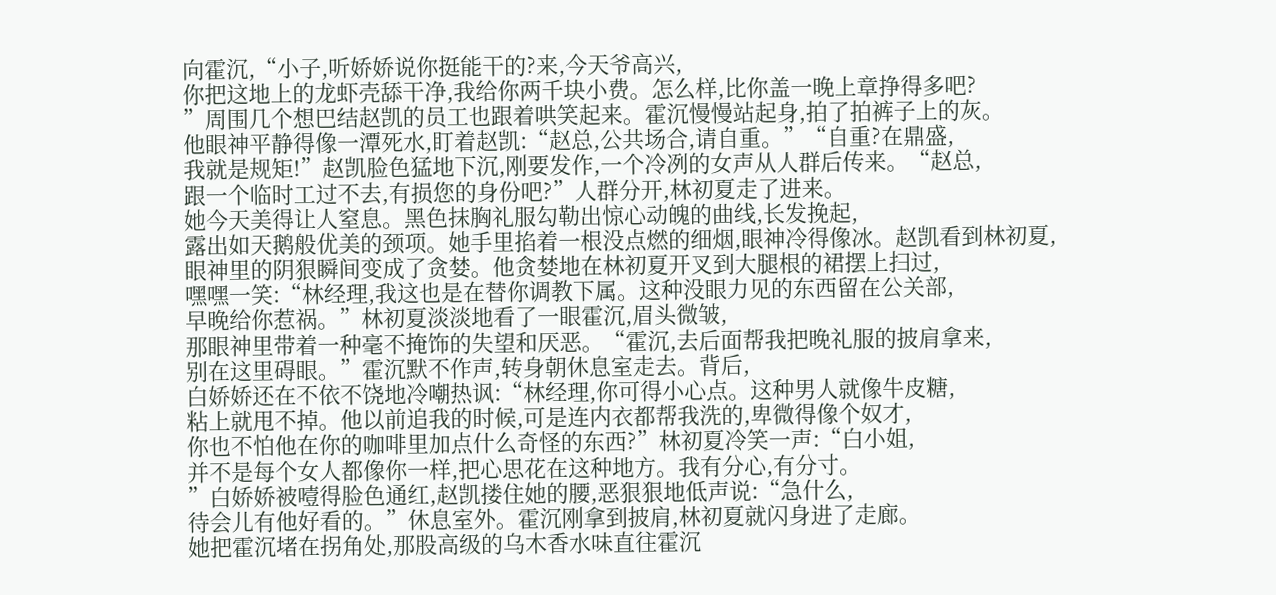向霍沉,“小子,听娇娇说你挺能干的?来,今天爷高兴,
你把这地上的龙虾壳舔干净,我给你两千块小费。怎么样,比你盖一晚上章挣得多吧?
”周围几个想巴结赵凯的员工也跟着哄笑起来。霍沉慢慢站起身,拍了拍裤子上的灰。
他眼神平静得像一潭死水,盯着赵凯:“赵总,公共场合,请自重。”“自重?在鼎盛,
我就是规矩!”赵凯脸色猛地下沉,刚要发作,一个冷冽的女声从人群后传来。“赵总,
跟一个临时工过不去,有损您的身份吧?”人群分开,林初夏走了进来。
她今天美得让人窒息。黑色抹胸礼服勾勒出惊心动魄的曲线,长发挽起,
露出如天鹅般优美的颈项。她手里掐着一根没点燃的细烟,眼神冷得像冰。赵凯看到林初夏,
眼神里的阴狠瞬间变成了贪婪。他贪婪地在林初夏开叉到大腿根的裙摆上扫过,
嘿嘿一笑:“林经理,我这也是在替你调教下属。这种没眼力见的东西留在公关部,
早晚给你惹祸。”林初夏淡淡地看了一眼霍沉,眉头微皱,
那眼神里带着一种毫不掩饰的失望和厌恶。“霍沉,去后面帮我把晚礼服的披肩拿来,
别在这里碍眼。”霍沉默不作声,转身朝休息室走去。背后,
白娇娇还在不依不饶地冷嘲热讽:“林经理,你可得小心点。这种男人就像牛皮糖,
粘上就甩不掉。他以前追我的时候,可是连内衣都帮我洗的,卑微得像个奴才,
你也不怕他在你的咖啡里加点什么奇怪的东西?”林初夏冷笑一声:“白小姐,
并不是每个女人都像你一样,把心思花在这种地方。我有分心,有分寸。
”白娇娇被噎得脸色通红,赵凯搂住她的腰,恶狠狠地低声说:“急什么,
待会儿有他好看的。”休息室外。霍沉刚拿到披肩,林初夏就闪身进了走廊。
她把霍沉堵在拐角处,那股高级的乌木香水味直往霍沉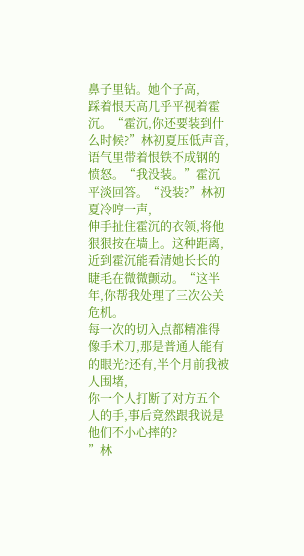鼻子里钻。她个子高,
踩着恨天高几乎平视着霍沉。“霍沉,你还要装到什么时候?”林初夏压低声音,
语气里带着恨铁不成钢的愤怒。“我没装。”霍沉平淡回答。“没装?”林初夏冷哼一声,
伸手扯住霍沉的衣领,将他狠狠按在墙上。这种距离,
近到霍沉能看清她长长的睫毛在微微颤动。“这半年,你帮我处理了三次公关危机。
每一次的切入点都精准得像手术刀,那是普通人能有的眼光?还有,半个月前我被人围堵,
你一个人打断了对方五个人的手,事后竟然跟我说是他们不小心摔的?
”林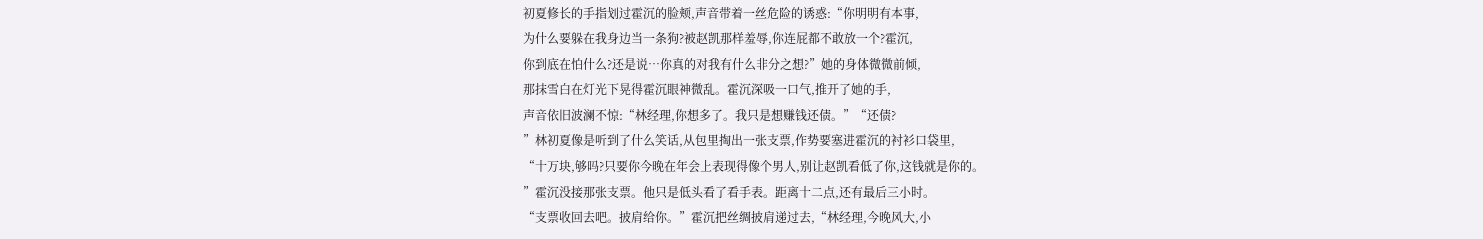初夏修长的手指划过霍沉的脸颊,声音带着一丝危险的诱惑:“你明明有本事,
为什么要躲在我身边当一条狗?被赵凯那样羞辱,你连屁都不敢放一个?霍沉,
你到底在怕什么?还是说…你真的对我有什么非分之想?”她的身体微微前倾,
那抹雪白在灯光下晃得霍沉眼神微乱。霍沉深吸一口气,推开了她的手,
声音依旧波澜不惊:“林经理,你想多了。我只是想赚钱还债。”“还债?
”林初夏像是听到了什么笑话,从包里掏出一张支票,作势要塞进霍沉的衬衫口袋里,
“十万块,够吗?只要你今晚在年会上表现得像个男人,别让赵凯看低了你,这钱就是你的。
”霍沉没接那张支票。他只是低头看了看手表。距离十二点,还有最后三小时。
“支票收回去吧。披肩给你。”霍沉把丝绸披肩递过去,“林经理,今晚风大,小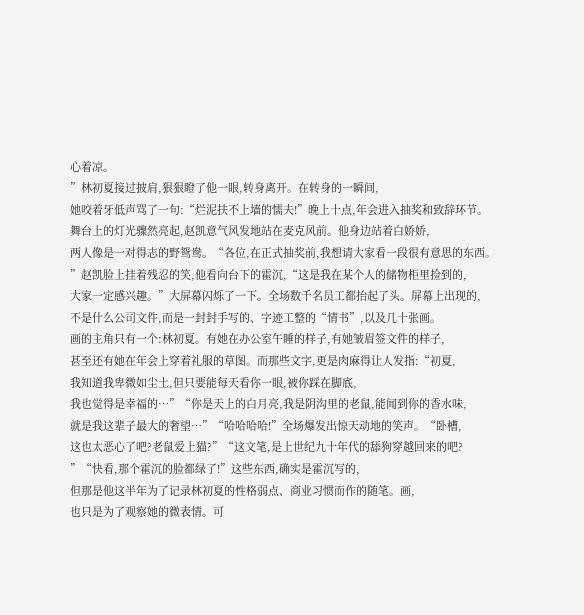心着凉。
”林初夏接过披肩,狠狠瞪了他一眼,转身离开。在转身的一瞬间,
她咬着牙低声骂了一句:“烂泥扶不上墙的懦夫!”晚上十点,年会进入抽奖和致辞环节。
舞台上的灯光骤然亮起,赵凯意气风发地站在麦克风前。他身边站着白娇娇,
两人像是一对得志的野鸳鸯。“各位,在正式抽奖前,我想请大家看一段很有意思的东西。
”赵凯脸上挂着残忍的笑,他看向台下的霍沉,“这是我在某个人的储物柜里捡到的,
大家一定感兴趣。”大屏幕闪烁了一下。全场数千名员工都抬起了头。屏幕上出现的,
不是什么公司文件,而是一封封手写的、字迹工整的“情书”,以及几十张画。
画的主角只有一个:林初夏。有她在办公室午睡的样子,有她皱眉签文件的样子,
甚至还有她在年会上穿着礼服的草图。而那些文字,更是肉麻得让人发指:“初夏,
我知道我卑微如尘土,但只要能每天看你一眼,被你踩在脚底,
我也觉得是幸福的…”“你是天上的白月亮,我是阴沟里的老鼠,能闻到你的香水味,
就是我这辈子最大的奢望…”“哈哈哈哈!”全场爆发出惊天动地的笑声。“卧槽,
这也太恶心了吧?老鼠爱上猫?”“这文笔,是上世纪九十年代的舔狗穿越回来的吧?
”“快看,那个霍沉的脸都绿了!”这些东西,确实是霍沉写的,
但那是他这半年为了记录林初夏的性格弱点、商业习惯而作的随笔。画,
也只是为了观察她的微表情。可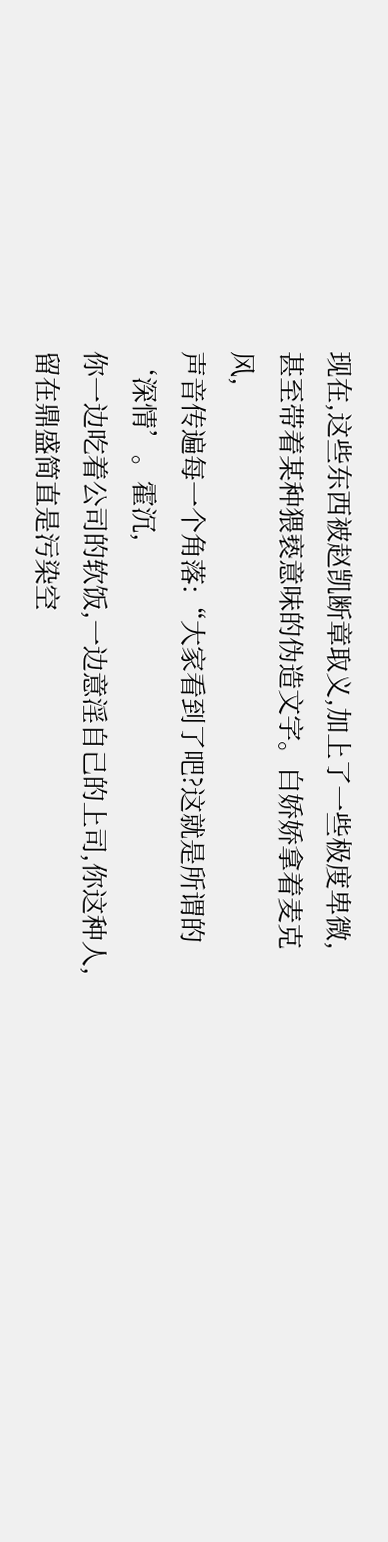现在,这些东西被赵凯断章取义,加上了一些极度卑微,
甚至带着某种猥亵意味的伪造文字。白娇娇拿着麦克风,
声音传遍每一个角落:“大家看到了吧?这就是所谓的‘深情’。霍沉,
你一边吃着公司的软饭,一边意淫自己的上司,你这种人,留在鼎盛简直是污染空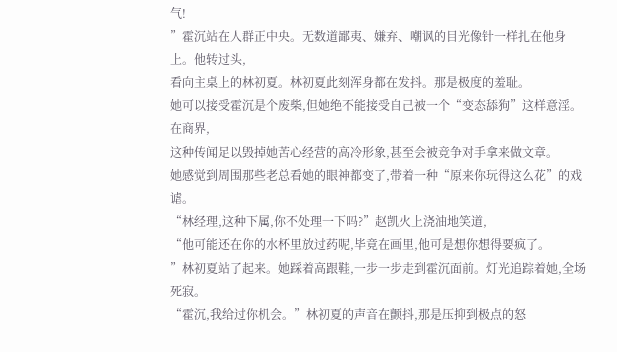气!
”霍沉站在人群正中央。无数道鄙夷、嫌弃、嘲讽的目光像针一样扎在他身上。他转过头,
看向主桌上的林初夏。林初夏此刻浑身都在发抖。那是极度的羞耻。
她可以接受霍沉是个废柴,但她绝不能接受自己被一个“变态舔狗”这样意淫。在商界,
这种传闻足以毁掉她苦心经营的高冷形象,甚至会被竞争对手拿来做文章。
她感觉到周围那些老总看她的眼神都变了,带着一种“原来你玩得这么花”的戏谑。
“林经理,这种下属,你不处理一下吗?”赵凯火上浇油地笑道,
“他可能还在你的水杯里放过药呢,毕竟在画里,他可是想你想得要疯了。
”林初夏站了起来。她踩着高跟鞋,一步一步走到霍沉面前。灯光追踪着她,全场死寂。
“霍沉,我给过你机会。”林初夏的声音在颤抖,那是压抑到极点的怒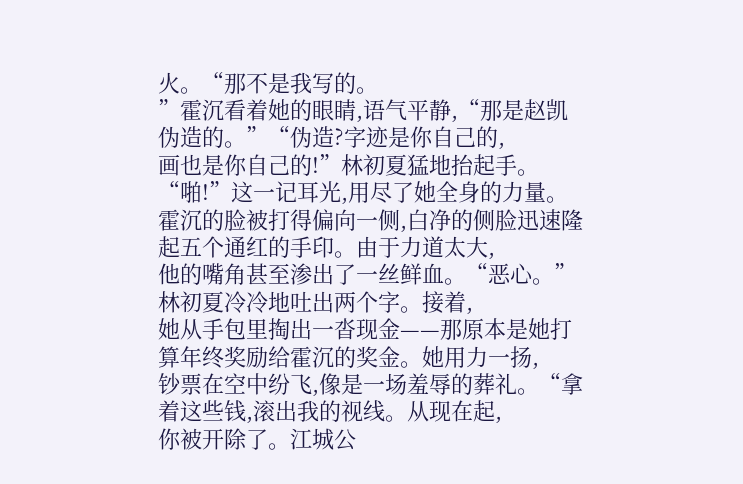火。“那不是我写的。
”霍沉看着她的眼睛,语气平静,“那是赵凯伪造的。”“伪造?字迹是你自己的,
画也是你自己的!”林初夏猛地抬起手。“啪!”这一记耳光,用尽了她全身的力量。
霍沉的脸被打得偏向一侧,白净的侧脸迅速隆起五个通红的手印。由于力道太大,
他的嘴角甚至渗出了一丝鲜血。“恶心。”林初夏冷冷地吐出两个字。接着,
她从手包里掏出一沓现金——那原本是她打算年终奖励给霍沉的奖金。她用力一扬,
钞票在空中纷飞,像是一场羞辱的葬礼。“拿着这些钱,滚出我的视线。从现在起,
你被开除了。江城公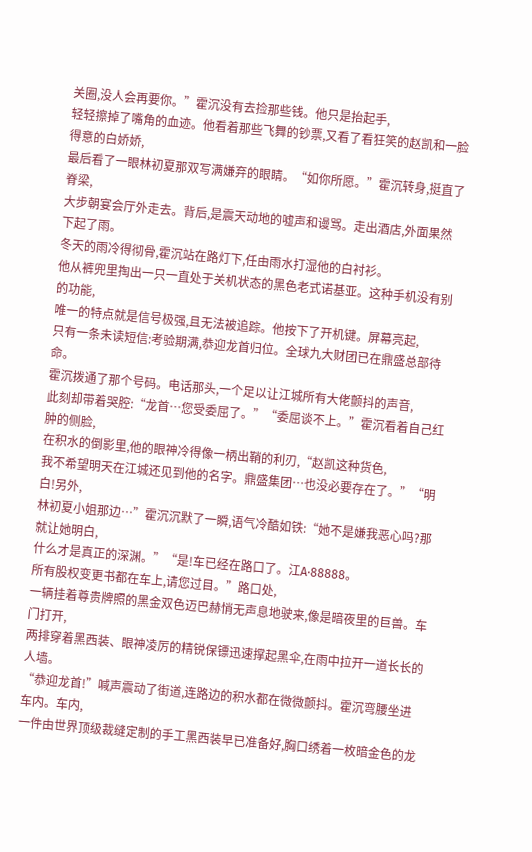关圈,没人会再要你。”霍沉没有去捡那些钱。他只是抬起手,
轻轻擦掉了嘴角的血迹。他看着那些飞舞的钞票,又看了看狂笑的赵凯和一脸得意的白娇娇,
最后看了一眼林初夏那双写满嫌弃的眼睛。“如你所愿。”霍沉转身,挺直了脊梁,
大步朝宴会厅外走去。背后,是震天动地的嘘声和谩骂。走出酒店,外面果然下起了雨。
冬天的雨冷得彻骨,霍沉站在路灯下,任由雨水打湿他的白衬衫。
他从裤兜里掏出一只一直处于关机状态的黑色老式诺基亚。这种手机没有别的功能,
唯一的特点就是信号极强,且无法被追踪。他按下了开机键。屏幕亮起,
只有一条未读短信:考验期满,恭迎龙首归位。全球九大财团已在鼎盛总部待命。
霍沉拨通了那个号码。电话那头,一个足以让江城所有大佬颤抖的声音,
此刻却带着哭腔:“龙首…您受委屈了。”“委屈谈不上。”霍沉看着自己红肿的侧脸,
在积水的倒影里,他的眼神冷得像一柄出鞘的利刃,“赵凯这种货色,
我不希望明天在江城还见到他的名字。鼎盛集团…也没必要存在了。”“明白!另外,
林初夏小姐那边…”霍沉沉默了一瞬,语气冷酷如铁:“她不是嫌我恶心吗?那就让她明白,
什么才是真正的深渊。”“是!车已经在路口了。江A·88888。
所有股权变更书都在车上,请您过目。”路口处,
一辆挂着尊贵牌照的黑金双色迈巴赫悄无声息地驶来,像是暗夜里的巨兽。车门打开,
两排穿着黑西装、眼神凌厉的精锐保镖迅速撑起黑伞,在雨中拉开一道长长的人墙。
“恭迎龙首!”喊声震动了街道,连路边的积水都在微微颤抖。霍沉弯腰坐进车内。车内,
一件由世界顶级裁缝定制的手工黑西装早已准备好,胸口绣着一枚暗金色的龙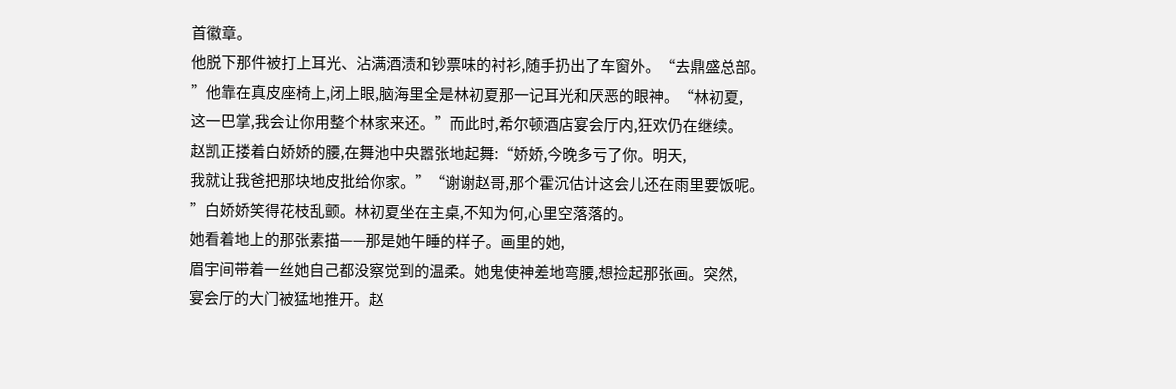首徽章。
他脱下那件被打上耳光、沾满酒渍和钞票味的衬衫,随手扔出了车窗外。“去鼎盛总部。
”他靠在真皮座椅上,闭上眼,脑海里全是林初夏那一记耳光和厌恶的眼神。“林初夏,
这一巴掌,我会让你用整个林家来还。”而此时,希尔顿酒店宴会厅内,狂欢仍在继续。
赵凯正搂着白娇娇的腰,在舞池中央嚣张地起舞:“娇娇,今晚多亏了你。明天,
我就让我爸把那块地皮批给你家。”“谢谢赵哥,那个霍沉估计这会儿还在雨里要饭呢。
”白娇娇笑得花枝乱颤。林初夏坐在主桌,不知为何,心里空落落的。
她看着地上的那张素描——那是她午睡的样子。画里的她,
眉宇间带着一丝她自己都没察觉到的温柔。她鬼使神差地弯腰,想捡起那张画。突然,
宴会厅的大门被猛地推开。赵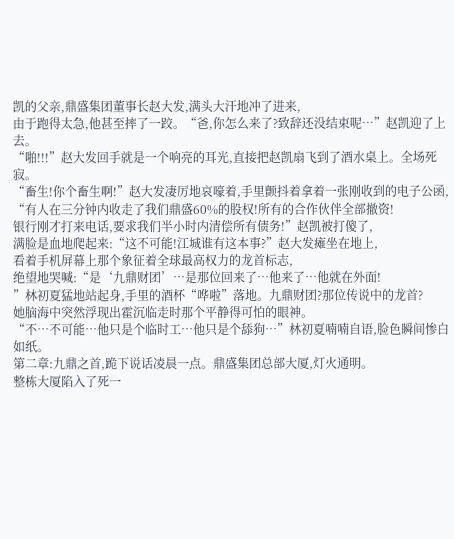凯的父亲,鼎盛集团董事长赵大发,满头大汗地冲了进来,
由于跑得太急,他甚至摔了一跤。“爸,你怎么来了?致辞还没结束呢…”赵凯迎了上去。
“啪!!!”赵大发回手就是一个响亮的耳光,直接把赵凯扇飞到了酒水桌上。全场死寂。
“畜生!你个畜生啊!”赵大发凄厉地哀嚎着,手里颤抖着拿着一张刚收到的电子公函,
“有人在三分钟内收走了我们鼎盛60%的股权!所有的合作伙伴全部撤资!
银行刚才打来电话,要求我们半小时内清偿所有债务!”赵凯被打傻了,
满脸是血地爬起来:“这不可能!江城谁有这本事?”赵大发瘫坐在地上,
看着手机屏幕上那个象征着全球最高权力的龙首标志,
绝望地哭喊:“是‘九鼎财团’…是那位回来了…他来了…他就在外面!
”林初夏猛地站起身,手里的酒杯“哗啦”落地。九鼎财团?那位传说中的龙首?
她脑海中突然浮现出霍沉临走时那个平静得可怕的眼神。
“不…不可能…他只是个临时工…他只是个舔狗…”林初夏喃喃自语,脸色瞬间惨白如纸。
第二章:九鼎之首,跪下说话凌晨一点。鼎盛集团总部大厦,灯火通明。
整栋大厦陷入了死一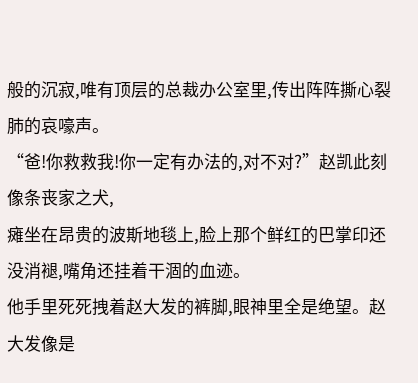般的沉寂,唯有顶层的总裁办公室里,传出阵阵撕心裂肺的哀嚎声。
“爸!你救救我!你一定有办法的,对不对?”赵凯此刻像条丧家之犬,
瘫坐在昂贵的波斯地毯上,脸上那个鲜红的巴掌印还没消褪,嘴角还挂着干涸的血迹。
他手里死死拽着赵大发的裤脚,眼神里全是绝望。赵大发像是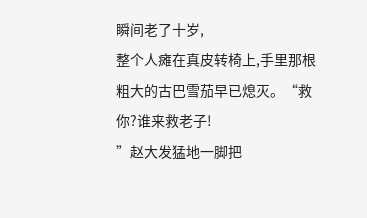瞬间老了十岁,
整个人瘫在真皮转椅上,手里那根粗大的古巴雪茄早已熄灭。“救你?谁来救老子!
”赵大发猛地一脚把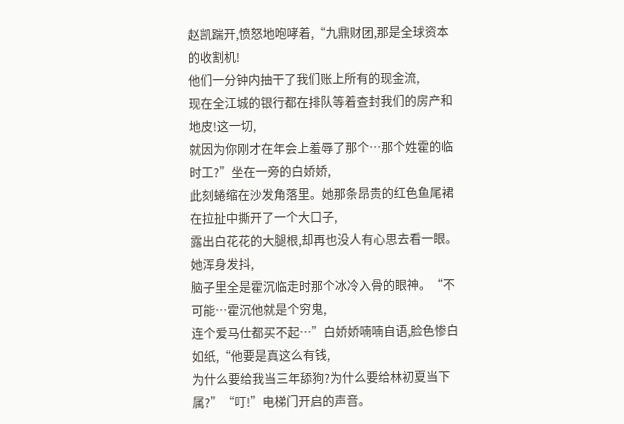赵凯踹开,愤怒地咆哮着,“九鼎财团,那是全球资本的收割机!
他们一分钟内抽干了我们账上所有的现金流,
现在全江城的银行都在排队等着查封我们的房产和地皮!这一切,
就因为你刚才在年会上羞辱了那个…那个姓霍的临时工?”坐在一旁的白娇娇,
此刻蜷缩在沙发角落里。她那条昂贵的红色鱼尾裙在拉扯中撕开了一个大口子,
露出白花花的大腿根,却再也没人有心思去看一眼。她浑身发抖,
脑子里全是霍沉临走时那个冰冷入骨的眼神。“不可能…霍沉他就是个穷鬼,
连个爱马仕都买不起…”白娇娇喃喃自语,脸色惨白如纸,“他要是真这么有钱,
为什么要给我当三年舔狗?为什么要给林初夏当下属?”“叮!”电梯门开启的声音。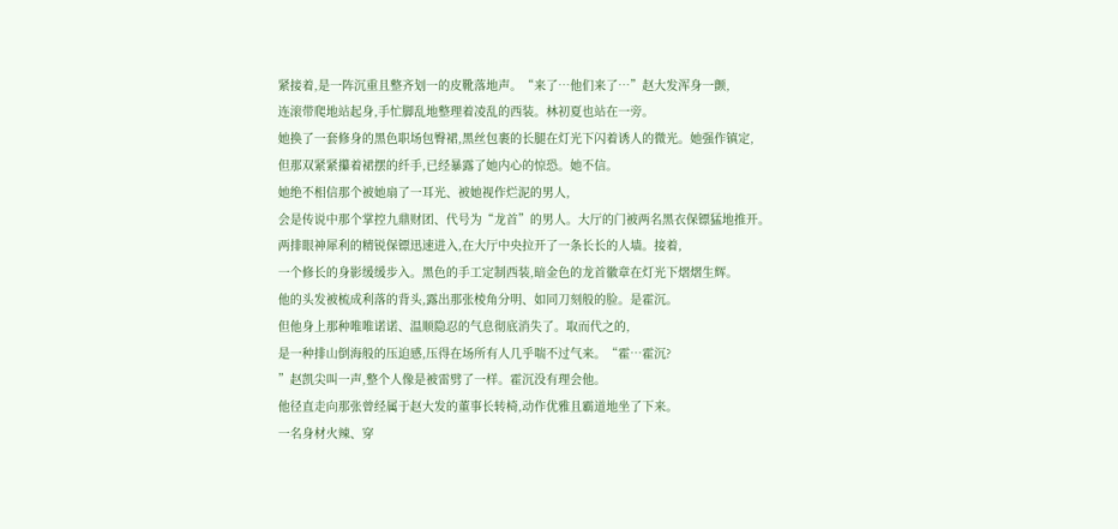紧接着,是一阵沉重且整齐划一的皮靴落地声。“来了…他们来了…”赵大发浑身一颤,
连滚带爬地站起身,手忙脚乱地整理着凌乱的西装。林初夏也站在一旁。
她换了一套修身的黑色职场包臀裙,黑丝包裹的长腿在灯光下闪着诱人的微光。她强作镇定,
但那双紧紧攥着裙摆的纤手,已经暴露了她内心的惊恐。她不信。
她绝不相信那个被她扇了一耳光、被她视作烂泥的男人,
会是传说中那个掌控九鼎财团、代号为“龙首”的男人。大厅的门被两名黑衣保镖猛地推开。
两排眼神犀利的精锐保镖迅速进入,在大厅中央拉开了一条长长的人墙。接着,
一个修长的身影缓缓步入。黑色的手工定制西装,暗金色的龙首徽章在灯光下熠熠生辉。
他的头发被梳成利落的背头,露出那张棱角分明、如同刀刻般的脸。是霍沉。
但他身上那种唯唯诺诺、温顺隐忍的气息彻底消失了。取而代之的,
是一种排山倒海般的压迫感,压得在场所有人几乎喘不过气来。“霍…霍沉?
”赵凯尖叫一声,整个人像是被雷劈了一样。霍沉没有理会他。
他径直走向那张曾经属于赵大发的董事长转椅,动作优雅且霸道地坐了下来。
一名身材火辣、穿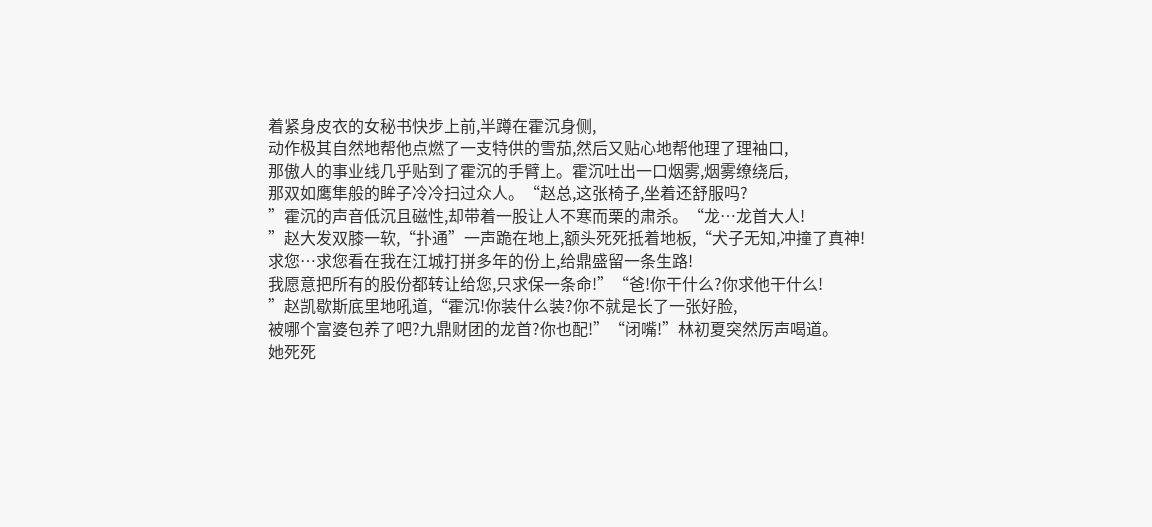着紧身皮衣的女秘书快步上前,半蹲在霍沉身侧,
动作极其自然地帮他点燃了一支特供的雪茄,然后又贴心地帮他理了理袖口,
那傲人的事业线几乎贴到了霍沉的手臂上。霍沉吐出一口烟雾,烟雾缭绕后,
那双如鹰隼般的眸子冷冷扫过众人。“赵总,这张椅子,坐着还舒服吗?
”霍沉的声音低沉且磁性,却带着一股让人不寒而栗的肃杀。“龙…龙首大人!
”赵大发双膝一软,“扑通”一声跪在地上,额头死死抵着地板,“犬子无知,冲撞了真神!
求您…求您看在我在江城打拼多年的份上,给鼎盛留一条生路!
我愿意把所有的股份都转让给您,只求保一条命!”“爸!你干什么?你求他干什么!
”赵凯歇斯底里地吼道,“霍沉!你装什么装?你不就是长了一张好脸,
被哪个富婆包养了吧?九鼎财团的龙首?你也配!”“闭嘴!”林初夏突然厉声喝道。
她死死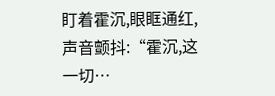盯着霍沉,眼眶通红,声音颤抖:“霍沉,这一切…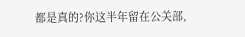都是真的?你这半年留在公关部,